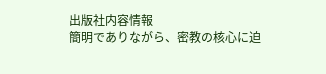出版社内容情報
簡明でありながら、密教の核心に迫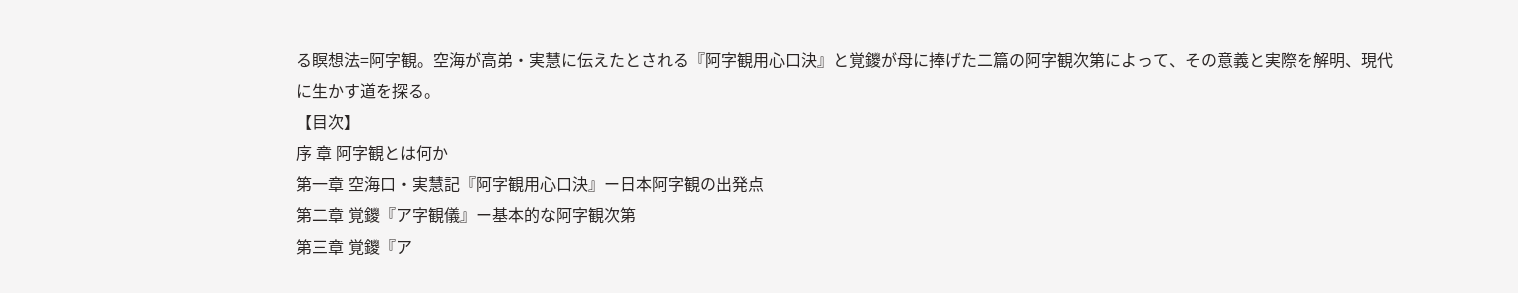る瞑想法=阿字観。空海が高弟・実慧に伝えたとされる『阿字観用心口決』と覚鑁が母に捧げた二篇の阿字観次第によって、その意義と実際を解明、現代に生かす道を探る。
【目次】
序 章 阿字観とは何か
第一章 空海口・実慧記『阿字観用心口決』ー日本阿字観の出発点
第二章 覚鑁『ア字観儀』ー基本的な阿字観次第
第三章 覚鑁『ア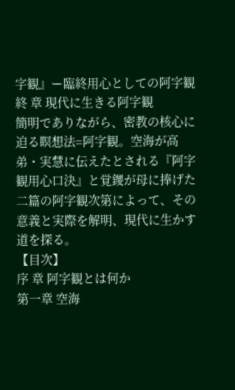字観』ー臨終用心としての阿字観
終 章 現代に生きる阿字観
簡明でありながら、密教の核心に迫る瞑想法=阿字観。空海が高弟・実慧に伝えたとされる『阿字観用心口決』と覚鑁が母に捧げた二篇の阿字観次第によって、その意義と実際を解明、現代に生かす道を探る。
【目次】
序 章 阿字観とは何か
第一章 空海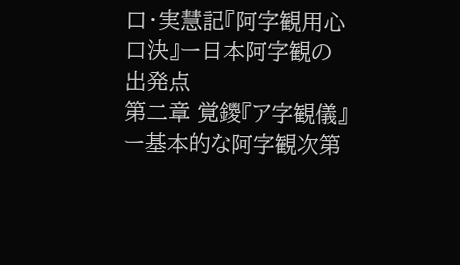口・実慧記『阿字観用心口決』ー日本阿字観の出発点
第二章 覚鑁『ア字観儀』ー基本的な阿字観次第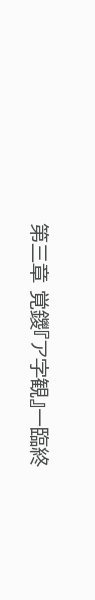第三章 覚鑁『ア字観』ー臨終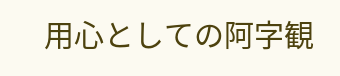用心としての阿字観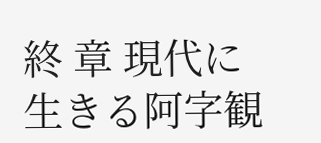終 章 現代に生きる阿字観